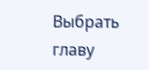Выбрать главу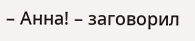– Анна! – заговорил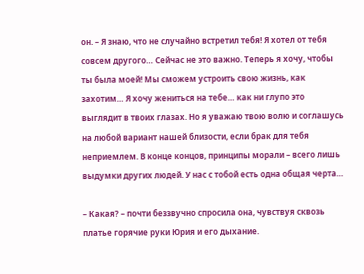он. – Я знаю, что не случайно встретил тебя! Я хотел от тебя совсем другого… Сейчас не это важно. Теперь я хочу, чтобы ты была моей! Мы сможем устроить свою жизнь, как захотим… Я хочу жениться на тебе… как ни глупо это выглядит в твоих глазах. Но я уважаю твою волю и соглашусь на любой вариант нашей близости, если брак для тебя неприемлем. В конце концов, принципы морали – всего лишь выдумки других людей. У нас с тобой есть одна общая черта…

– Какая? – почти беззвучно спросила она, чувствуя сквозь платье горячие руки Юрия и его дыхание.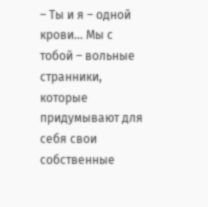– Ты и я – одной крови… Мы с тобой – вольные странники, которые придумывают для себя свои собственные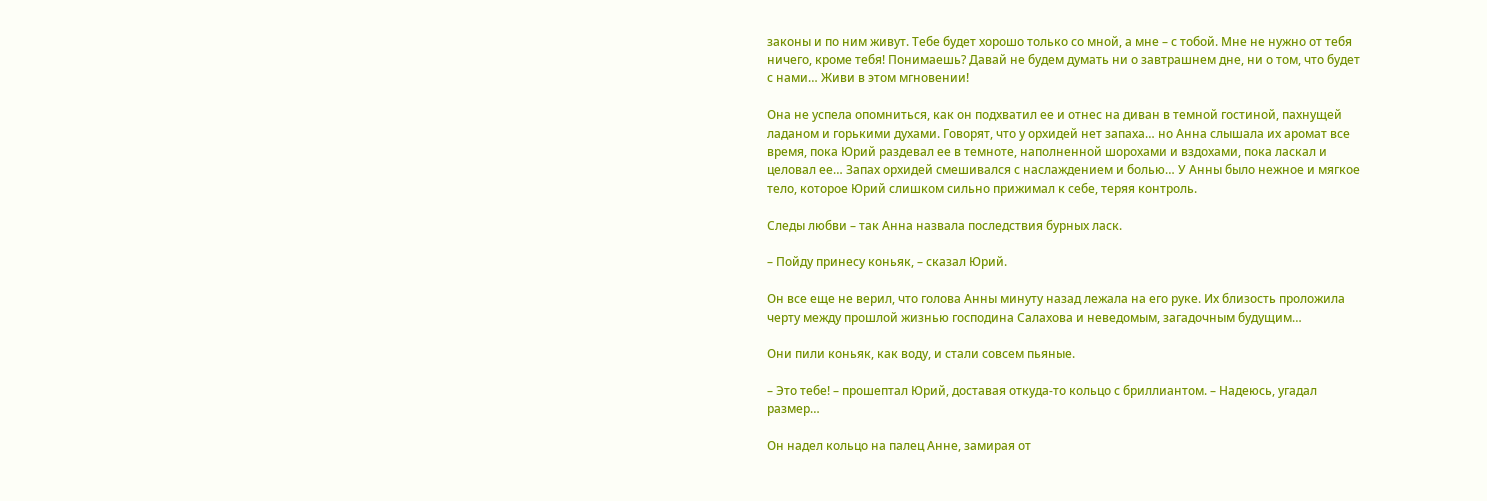законы и по ним живут. Тебе будет хорошо только со мной, а мне – с тобой. Мне не нужно от тебя ничего, кроме тебя! Понимаешь? Давай не будем думать ни о завтрашнем дне, ни о том, что будет с нами… Живи в этом мгновении!

Она не успела опомниться, как он подхватил ее и отнес на диван в темной гостиной, пахнущей ладаном и горькими духами. Говорят, что у орхидей нет запаха… но Анна слышала их аромат все время, пока Юрий раздевал ее в темноте, наполненной шорохами и вздохами, пока ласкал и целовал ее… Запах орхидей смешивался с наслаждением и болью… У Анны было нежное и мягкое тело, которое Юрий слишком сильно прижимал к себе, теряя контроль.

Следы любви – так Анна назвала последствия бурных ласк.

– Пойду принесу коньяк, – сказал Юрий.

Он все еще не верил, что голова Анны минуту назад лежала на его руке. Их близость проложила черту между прошлой жизнью господина Салахова и неведомым, загадочным будущим…

Они пили коньяк, как воду, и стали совсем пьяные.

– Это тебе! – прошептал Юрий, доставая откуда-то кольцо с бриллиантом. – Надеюсь, угадал размер…

Он надел кольцо на палец Анне, замирая от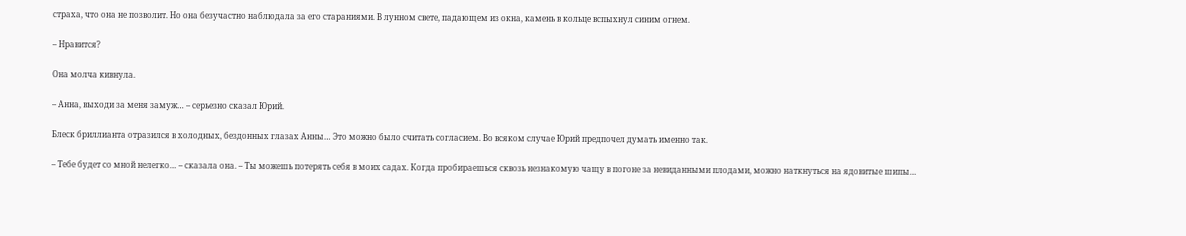страха, что она не позволит. Но она безучастно наблюдала за его стараниями. В лунном свете, падающем из окна, камень в кольце вспыхнул синим огнем.

– Нравится?

Она молча кивнула.

– Анна, выходи за меня замуж… – серьезно сказал Юрий.

Блеск бриллианта отразился в холодных, бездонных глазах Анны… Это можно было считать согласием. Во всяком случае Юрий предпочел думать именно так.

– Тебе будет со мной нелегко… – сказала она. – Ты можешь потерять себя в моих садах. Когда пробираешься сквозь незнакомую чащу в погоне за невиданными плодами, можно наткнуться на ядовитые шипы…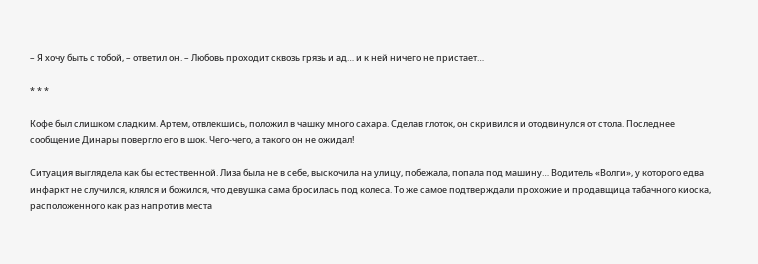– Я хочу быть с тобой, – ответил он. – Любовь проходит сквозь грязь и ад… и к ней ничего не пристает…

* * *

Кофе был слишком сладким. Артем, отвлекшись, положил в чашку много сахара. Сделав глоток, он скривился и отодвинулся от стола. Последнее сообщение Динары повергло его в шок. Чего-чего, а такого он не ожидал!

Ситуация выглядела как бы естественной. Лиза была не в себе, выскочила на улицу, побежала, попала под машину… Водитель «Волги», у которого едва инфаркт не случился, клялся и божился, что девушка сама бросилась под колеса. То же самое подтверждали прохожие и продавщица табачного киоска, расположенного как раз напротив места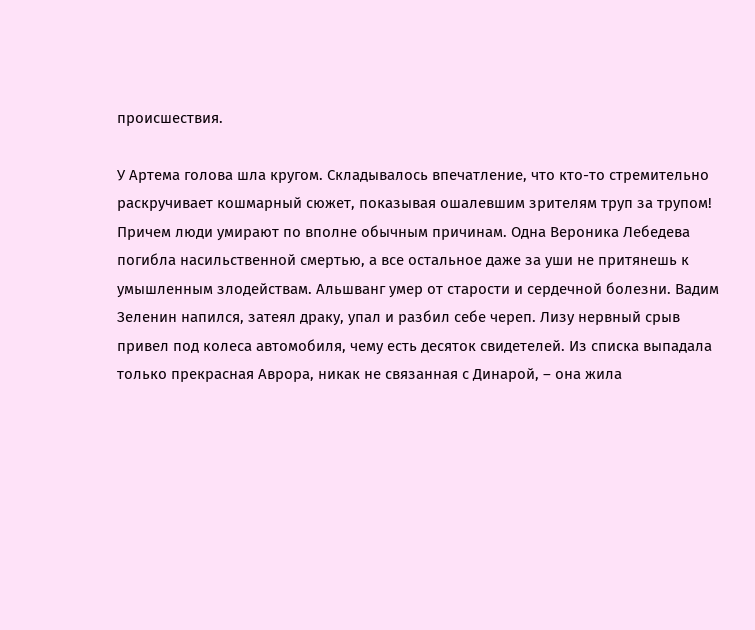происшествия.

У Артема голова шла кругом. Складывалось впечатление, что кто-то стремительно раскручивает кошмарный сюжет, показывая ошалевшим зрителям труп за трупом! Причем люди умирают по вполне обычным причинам. Одна Вероника Лебедева погибла насильственной смертью, а все остальное даже за уши не притянешь к умышленным злодействам. Альшванг умер от старости и сердечной болезни. Вадим Зеленин напился, затеял драку, упал и разбил себе череп. Лизу нервный срыв привел под колеса автомобиля, чему есть десяток свидетелей. Из списка выпадала только прекрасная Аврора, никак не связанная с Динарой, – она жила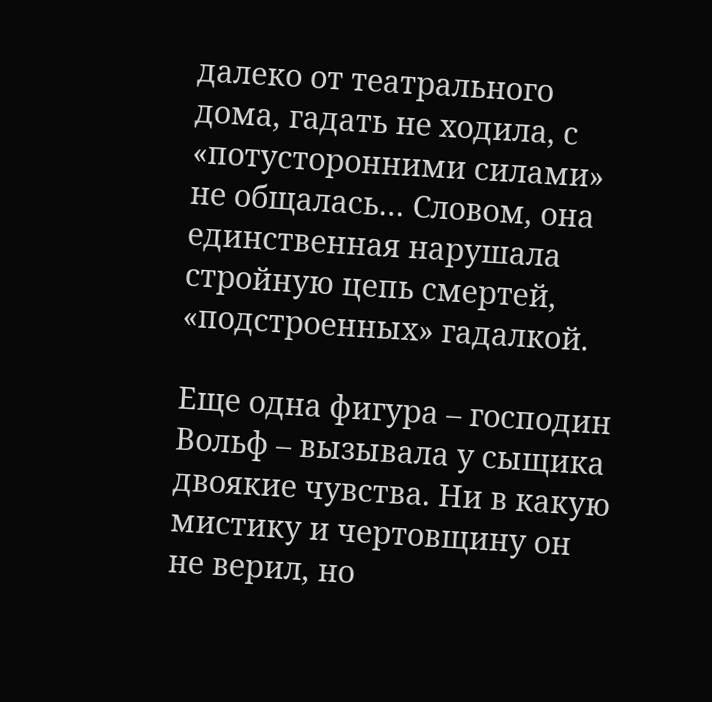далеко от театрального дома, гадать не ходила, с «потусторонними силами» не общалась… Словом, она единственная нарушала стройную цепь смертей, «подстроенных» гадалкой.

Еще одна фигура – господин Вольф – вызывала у сыщика двоякие чувства. Ни в какую мистику и чертовщину он не верил, но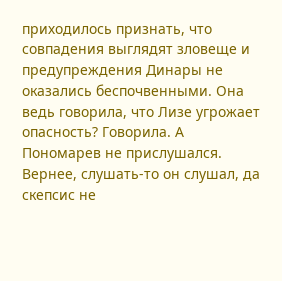приходилось признать, что совпадения выглядят зловеще и предупреждения Динары не оказались беспочвенными. Она ведь говорила, что Лизе угрожает опасность? Говорила. А Пономарев не прислушался. Вернее, слушать-то он слушал, да скепсис не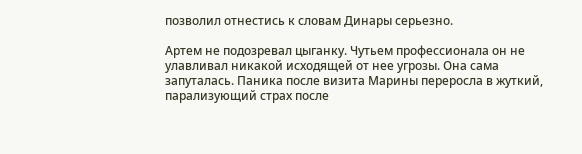позволил отнестись к словам Динары серьезно.

Артем не подозревал цыганку. Чутьем профессионала он не улавливал никакой исходящей от нее угрозы. Она сама запуталась. Паника после визита Марины переросла в жуткий, парализующий страх после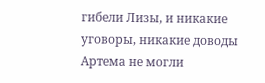гибели Лизы, и никакие уговоры, никакие доводы Артема не могли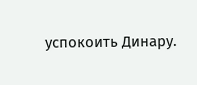успокоить Динару.